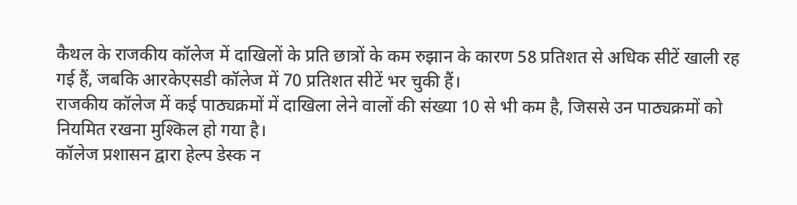कैथल के राजकीय कॉलेज में दाखिलों के प्रति छात्रों के कम रुझान के कारण 58 प्रतिशत से अधिक सीटें खाली रह गई हैं, जबकि आरकेएसडी कॉलेज में 70 प्रतिशत सीटें भर चुकी हैं।
राजकीय कॉलेज में कई पाठ्यक्रमों में दाखिला लेने वालों की संख्या 10 से भी कम है, जिससे उन पाठ्यक्रमों को नियमित रखना मुश्किल हो गया है।
कॉलेज प्रशासन द्वारा हेल्प डेस्क न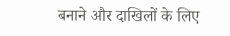बनाने और दाखिलों के लिए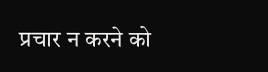प्रचार न करने को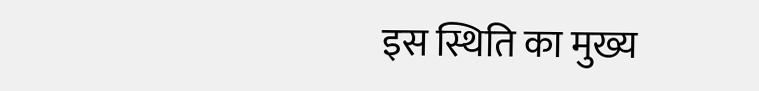इस स्थिति का मुख्य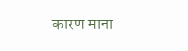कारण माना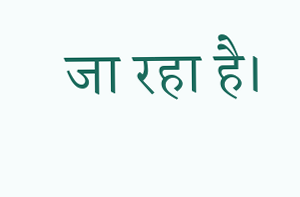जा रहा है।